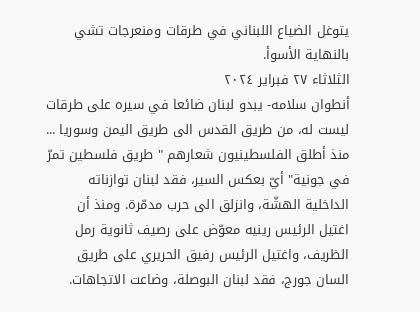يتوغل الضياع اللبناني في طرقات ومنعرجات تشي بالنهاية الأسوأ.
الثلاثاء ٢٧ فبراير ٢٠٢٤
أنطوان سلامه- يبدو لبنان ضائعا في سيره على طرقات ليست له، من طريق القدس الى طريق اليمن وسوريا ... منذ أطلق الفلسطينيون شعارهم " طريق فلسطين تمرّ في جونية" أيّ بعكس السير، فقد لبنان توازناته الداخلية الهشّة، وانزلق الى حرب مدمّرة. ومنذ أن اغتيل الرئيس رينيه معوّض على رصيف ثانوية رمل الظريف، واغتيل الرئيس رفيق الحريري على طريق السان جورج، فقد لبنان البوصلة، وضاعت الاتجاهات.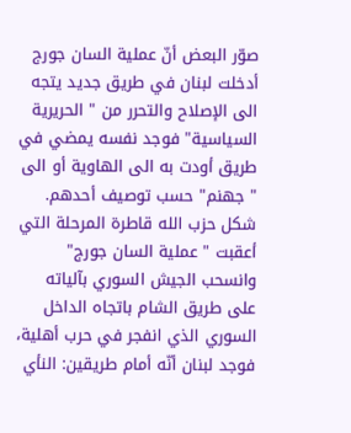صوّر البعض أنّ عملية السان جورج أدخلت لبنان في طريق جديد يتجه الى الإصلاح والتحرر من " الحريرية السياسية" فوجد نفسه يمضي في طريق أودت به الى الهاوية أو الى " جهنم" حسب توصيف أحدهم. شكل حزب الله قاطرة المرحلة التي أعقبت " عملية السان جورج" وانسحب الجيش السوري بآلياته على طريق الشام باتجاه الداخل السوري الذي انفجر في حرب أهلية، فوجد لبنان أنّه أمام طريقين: النأي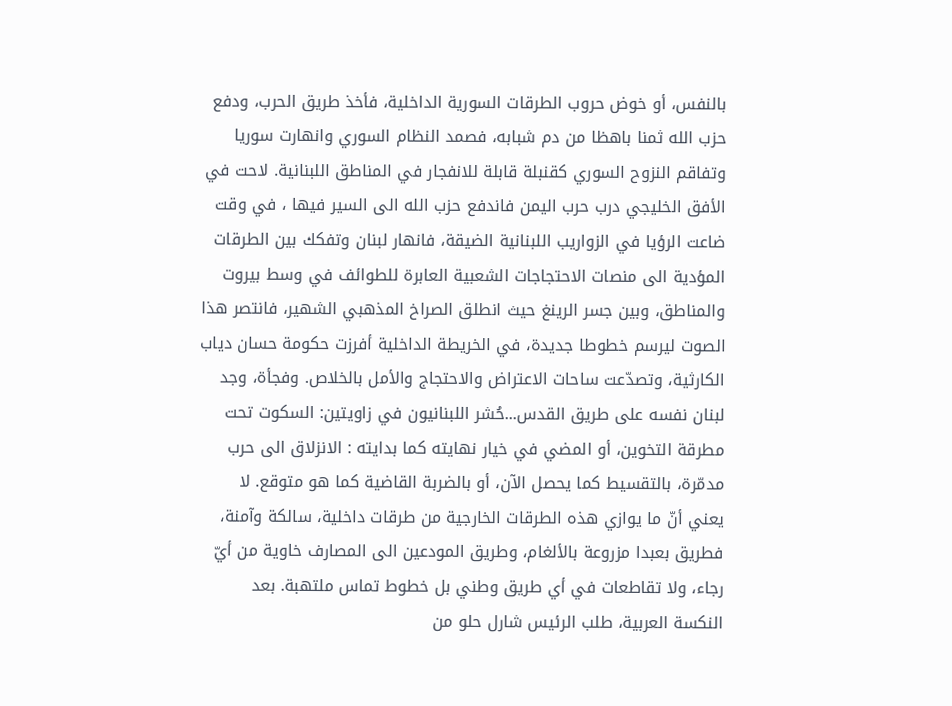بالنفس، أو خوض حروب الطرقات السورية الداخلية، فأخذ طريق الحرب، ودفع حزب الله ثمنا باهظا من دم شبابه، فصمد النظام السوري وانهارت سوريا وتفاقم النزوح السوري كقنبلة قابلة للانفجار في المناطق اللبنانية. لاحت في الأفق الخليجي درب حرب اليمن فاندفع حزب الله الى السير فيها ، في وقت ضاعت الرؤيا في الزواريب اللبنانية الضيقة، فانهار لبنان وتفكك بين الطرقات المؤدية الى منصات الاحتجاجات الشعبية العابرة للطوائف في وسط بيروت والمناطق، وبين جسر الرينغ حيث انطلق الصراخ المذهبي الشهير، فانتصر هذا الصوت ليرسم خطوطا جديدة، في الخريطة الداخلية أفرزت حكومة حسان دياب الكارثية، وتصدّعت ساحات الاعتراض والاحتجاج والأمل بالخلاص. وفجأة، وجد لبنان نفسه على طريق القدس...حُشر اللبنانيون في زاويتين: السكوت تحت مطرقة التخوين، أو المضي في خيار نهايته كما بدايته : الانزلاق الى حرب مدمّرة، بالتقسيط كما يحصل الآن، أو بالضربة القاضية كما هو متوقع. لا يعني أنّ ما يوازي هذه الطرقات الخارجية من طرقات داخلية، سالكة وآمنة، فطريق بعبدا مزروعة بالألغام، وطريق المودعين الى المصارف خاوية من أيّ رجاء، ولا تقاطعات في أي طريق وطني بل خطوط تماس ملتهبة. بعد النكسة العربية، طلب الرئيس شارل حلو من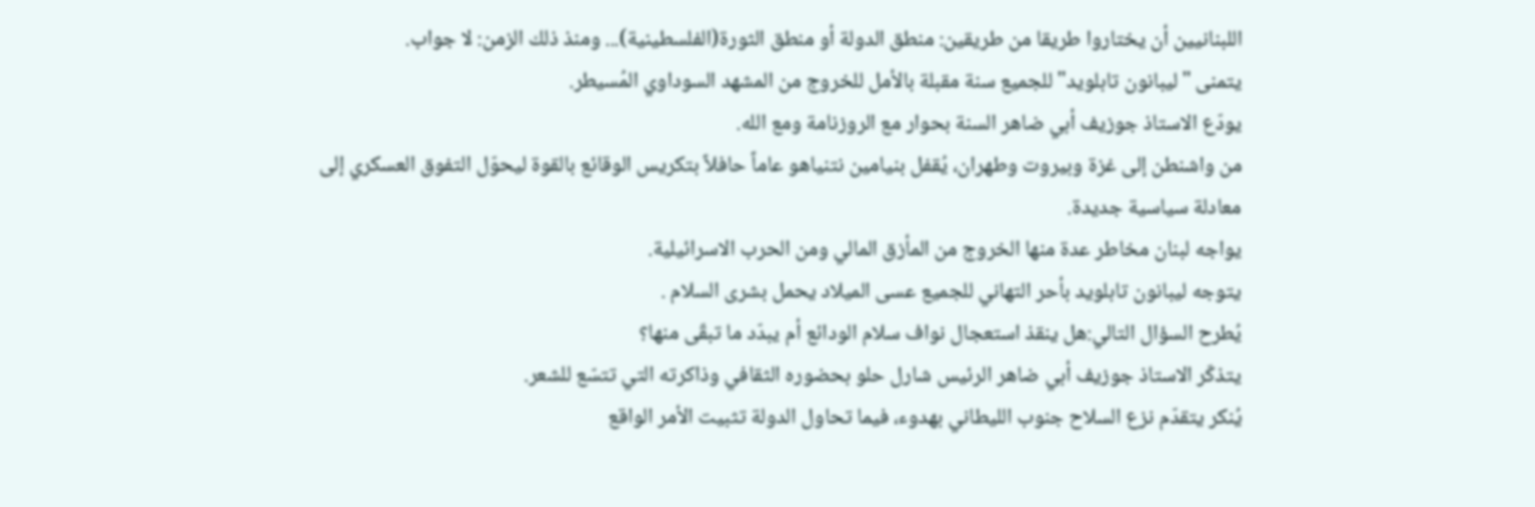اللبنانيين أن يختاروا طريقا من طريقين: منطق الدولة أو منطق الثورة(الفلسطينية)... ومنذ ذلك الزمن: لا جواب.
يتمنى "ليبانون تابلويد" للجميع سنة مقبلة بالأمل للخروج من المشهد السوداوي المُسيطر.
يودّع الاستاذ جوزيف أبي ضاهر السنة بحوار مع الروزنامة ومع الله.
من واشنطن إلى غزة وبيروت وطهران، يُقفل بنيامين نتنياهو عاماً حافلاً بتكريس الوقائع بالقوة ليحوّل التفوق العسكري إلى معادلة سياسية جديدة.
يواجه لبنان مخاطر عدة منها الخروج من المأزق المالي ومن الحرب الاسرائيلية.
يتوجه ليبانون تابلويد بأحر التهاني للجميع عسى الميلاد يحمل بشرى السلام .
يُطرح السؤال التالي:هل ينقذ استعجال نواف سلام الودائع أم يبدّد ما تبقّى منها؟
يتذكّر الاستاذ جوزيف أبي ضاهر الرئيس شارل حلو بحضوره الثقافي وذاكرته التي تتسّع للشعر.
يُنكر يتقدّم نزع السلاح جنوب الليطاني بهدوء، فيما تحاول الدولة تثبيت الأمر الواقع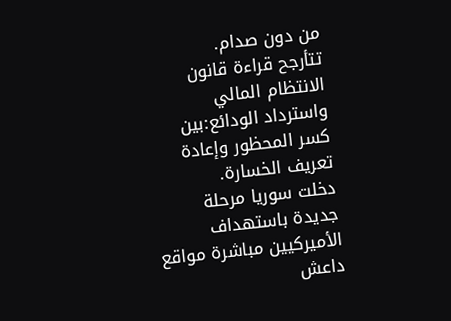من دون صدام.
تتأرجح قراءة قانون الانتظام المالي واسترداد الودائع:بين كسر المحظور وإعادة تعريف الخسارة.
دخلت سوريا مرحلة جديدة باستهداف الأميركيين مباشرة مواقع داعش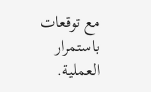مع توقعات باستمرار العملية.